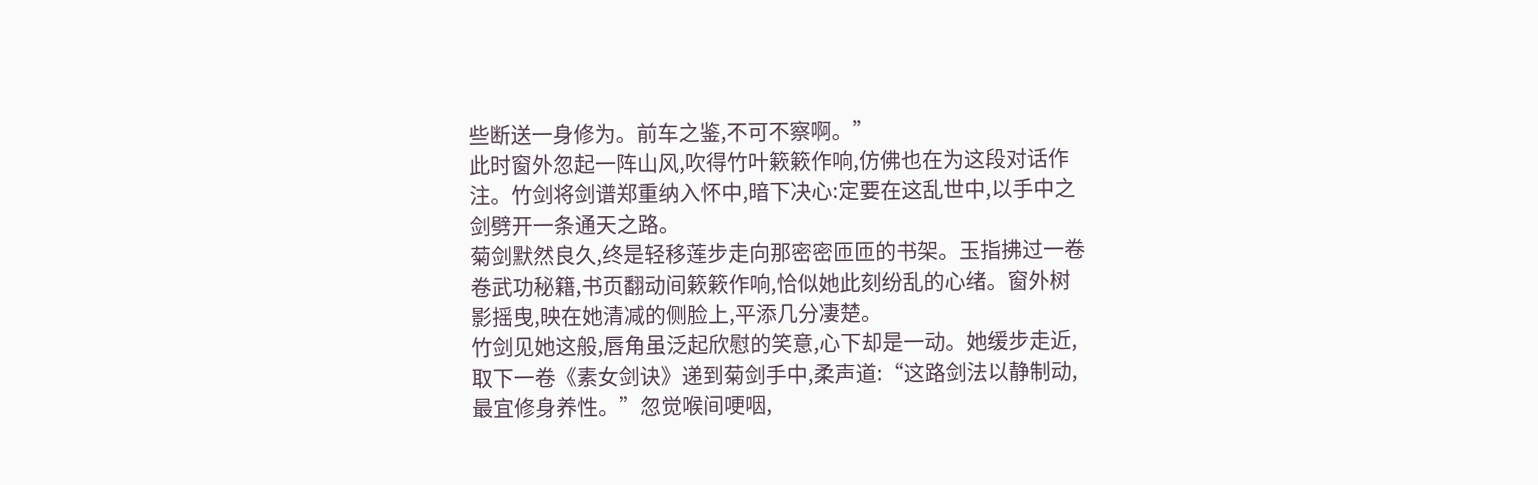些断送一身修为。前车之鉴,不可不察啊。”
此时窗外忽起一阵山风,吹得竹叶簌簌作响,仿佛也在为这段对话作注。竹剑将剑谱郑重纳入怀中,暗下决心:定要在这乱世中,以手中之剑劈开一条通天之路。
菊剑默然良久,终是轻移莲步走向那密密匝匝的书架。玉指拂过一卷卷武功秘籍,书页翻动间簌簌作响,恰似她此刻纷乱的心绪。窗外树影摇曳,映在她清减的侧脸上,平添几分凄楚。
竹剑见她这般,唇角虽泛起欣慰的笑意,心下却是一动。她缓步走近,取下一卷《素女剑诀》递到菊剑手中,柔声道:“这路剑法以静制动,最宜修身养性。”忽觉喉间哽咽,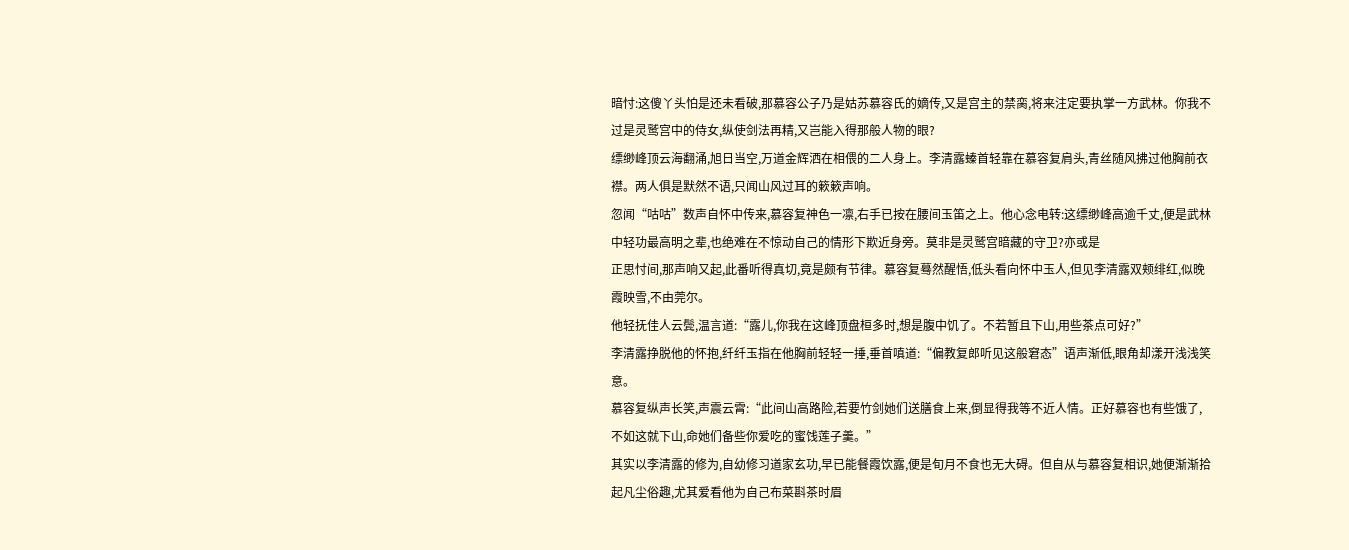暗忖:这傻丫头怕是还未看破,那慕容公子乃是姑苏慕容氏的嫡传,又是宫主的禁脔,将来注定要执掌一方武林。你我不过是灵鹫宫中的侍女,纵使剑法再精,又岂能入得那般人物的眼?
缥缈峰顶云海翻涌,旭日当空,万道金辉洒在相偎的二人身上。李清露螓首轻靠在慕容复肩头,青丝随风拂过他胸前衣襟。两人俱是默然不语,只闻山风过耳的簌簌声响。
忽闻“咕咕”数声自怀中传来,慕容复神色一凛,右手已按在腰间玉笛之上。他心念电转:这缥缈峰高逾千丈,便是武林中轻功最高明之辈,也绝难在不惊动自己的情形下欺近身旁。莫非是灵鹫宫暗藏的守卫?亦或是
正思忖间,那声响又起,此番听得真切,竟是颇有节律。慕容复蓦然醒悟,低头看向怀中玉人,但见李清露双颊绯红,似晚霞映雪,不由莞尔。
他轻抚佳人云鬓,温言道:“露儿,你我在这峰顶盘桓多时,想是腹中饥了。不若暂且下山,用些茶点可好?”
李清露挣脱他的怀抱,纤纤玉指在他胸前轻轻一捶,垂首嗔道:“偏教复郎听见这般窘态”语声渐低,眼角却漾开浅浅笑意。
慕容复纵声长笑,声震云霄:“此间山高路险,若要竹剑她们送膳食上来,倒显得我等不近人情。正好慕容也有些饿了,不如这就下山,命她们备些你爱吃的蜜饯莲子羹。”
其实以李清露的修为,自幼修习道家玄功,早已能餐霞饮露,便是旬月不食也无大碍。但自从与慕容复相识,她便渐渐拾起凡尘俗趣,尤其爱看他为自己布菜斟茶时眉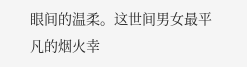眼间的温柔。这世间男女最平凡的烟火幸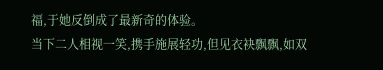福,于她反倒成了最新奇的体验。
当下二人相视一笑,携手施展轻功,但见衣袂飘飘,如双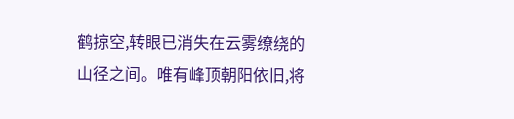鹤掠空,转眼已消失在云雾缭绕的山径之间。唯有峰顶朝阳依旧,将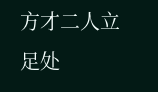方才二人立足处